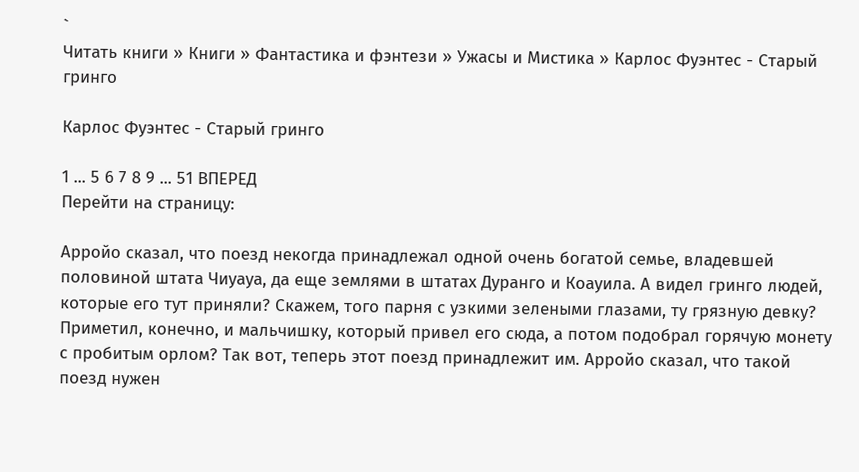`
Читать книги » Книги » Фантастика и фэнтези » Ужасы и Мистика » Карлос Фуэнтес - Старый гринго

Карлос Фуэнтес - Старый гринго

1 ... 5 6 7 8 9 ... 51 ВПЕРЕД
Перейти на страницу:

Арройо сказал, что поезд некогда принадлежал одной очень богатой семье, владевшей половиной штата Чиуауа, да еще землями в штатах Дуранго и Коауила. А видел гринго людей, которые его тут приняли? Скажем, того парня с узкими зелеными глазами, ту грязную девку? Приметил, конечно, и мальчишку, который привел его сюда, а потом подобрал горячую монету с пробитым орлом? Так вот, теперь этот поезд принадлежит им. Арройо сказал, что такой поезд нужен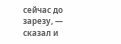сейчас до зарезу, — сказал и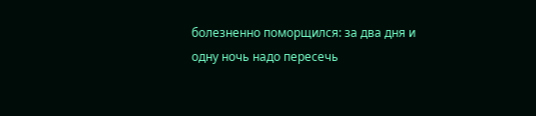болезненно поморщился: за два дня и одну ночь надо пересечь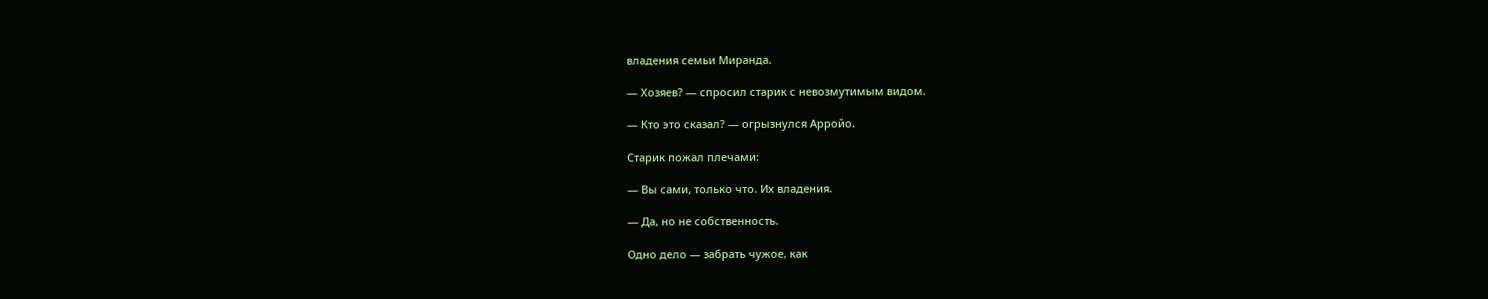владения семьи Миранда.

— Хозяев? — спросил старик с невозмутимым видом.

— Кто это сказал? — огрызнулся Арройо.

Старик пожал плечами:

— Вы сами, только что. Их владения.

— Да, но не собственность.

Одно дело — забрать чужое, как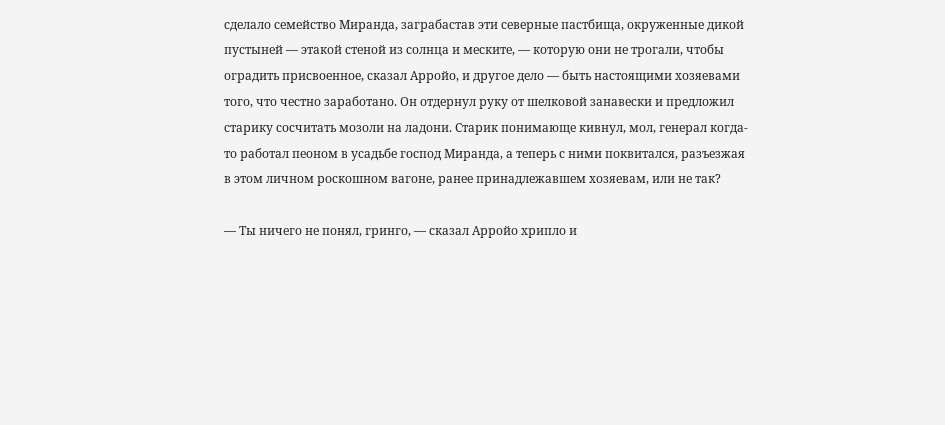сделало семейство Миранда, заграбастав эти северные пастбища, окруженные дикой пустыней — этакой стеной из солнца и меските, — которую они не трогали, чтобы оградить присвоенное, сказал Арройо, и другое дело — быть настоящими хозяевами того, что честно заработано. Он отдернул руку от шелковой занавески и предложил старику сосчитать мозоли на ладони. Старик понимающе кивнул, мол, генерал когда-то работал пеоном в усадьбе господ Миранда, а теперь с ними поквитался, разъезжая в этом личном роскошном вагоне, ранее принадлежавшем хозяевам, или не так?

— Ты ничего не понял, гринго, — сказал Арройо хрипло и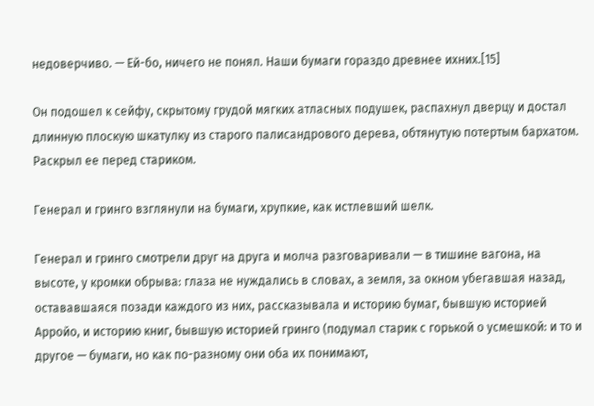недоверчиво. — Ей-бо, ничего не понял. Наши бумаги гораздо древнее ихних.[15]

Он подошел к сейфу, скрытому грудой мягких атласных подушек, распахнул дверцу и достал длинную плоскую шкатулку из старого палисандрового дерева, обтянутую потертым бархатом. Раскрыл ее перед стариком.

Генерал и гринго взглянули на бумаги, хрупкие, как истлевший шелк.

Генерал и гринго смотрели друг на друга и молча разговаривали — в тишине вагона, на высоте, у кромки обрыва: глаза не нуждались в словах, а земля, за окном убегавшая назад, остававшаяся позади каждого из них, рассказывала и историю бумаг, бывшую историей Арройо, и историю книг, бывшую историей гринго (подумал старик с горькой о усмешкой: и то и другое — бумаги, но как по-разному они оба их понимают,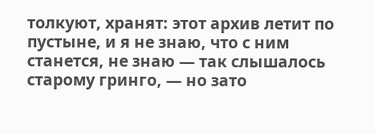толкуют, хранят: этот архив летит по пустыне, и я не знаю, что с ним станется, не знаю — так слышалось старому гринго, — но зато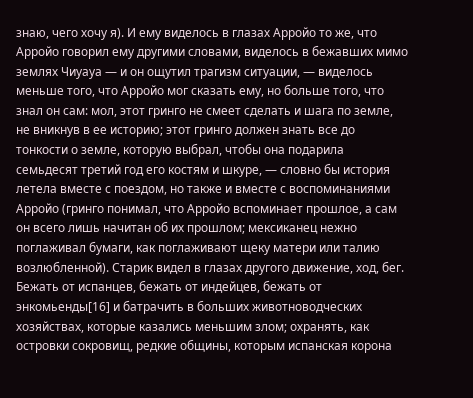знаю, чего хочу я). И ему виделось в глазах Арройо то же, что Арройо говорил ему другими словами, виделось в бежавших мимо землях Чиуауа — и он ощутил трагизм ситуации, — виделось меньше того, что Арройо мог сказать ему, но больше того, что знал он сам: мол, этот гринго не смеет сделать и шага по земле, не вникнув в ее историю; этот гринго должен знать все до тонкости о земле, которую выбрал, чтобы она подарила семьдесят третий год его костям и шкуре, — словно бы история летела вместе с поездом, но также и вместе с воспоминаниями Арройо (гринго понимал, что Арройо вспоминает прошлое, а сам он всего лишь начитан об их прошлом; мексиканец нежно поглаживал бумаги, как поглаживают щеку матери или талию возлюбленной). Старик видел в глазах другого движение, ход, бег. Бежать от испанцев, бежать от индейцев, бежать от энкомьенды[16] и батрачить в больших животноводческих хозяйствах, которые казались меньшим злом; охранять, как островки сокровищ, редкие общины, которым испанская корона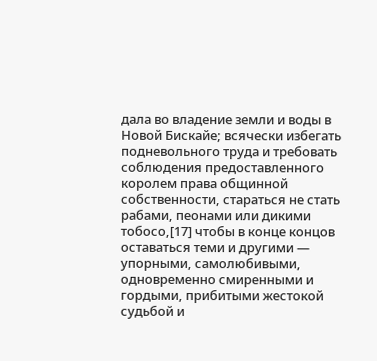дала во владение земли и воды в Новой Бискайе; всячески избегать подневольного труда и требовать соблюдения предоставленного королем права общинной собственности, стараться не стать рабами, пеонами или дикими тобосо,[17] чтобы в конце концов оставаться теми и другими — упорными, самолюбивыми, одновременно смиренными и гордыми, прибитыми жестокой судьбой и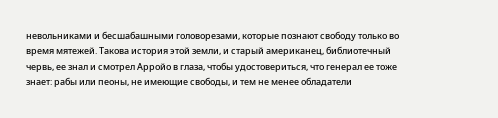невольниками и бесшабашными головорезами, которые познают свободу только во время мятежей. Такова история этой земли, и старый американец, библиотечный червь, ее знал и смотрел Арройо в глаза, чтобы удостовериться, что генерал ее тоже знает: рабы или пеоны, не имеющие свободы, и тем не менее обладатели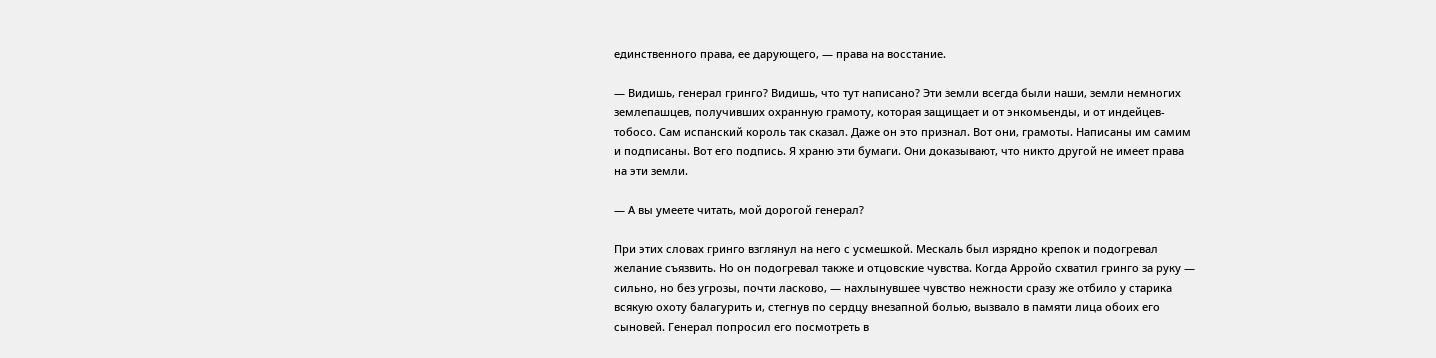единственного права, ее дарующего, — права на восстание.

— Видишь, генерал гринго? Видишь, что тут написано? Эти земли всегда были наши, земли немногих землепашцев, получивших охранную грамоту, которая защищает и от энкомьенды, и от индейцев-тобосо. Сам испанский король так сказал. Даже он это признал. Вот они, грамоты. Написаны им самим и подписаны. Вот его подпись. Я храню эти бумаги. Они доказывают, что никто другой не имеет права на эти земли.

— А вы умеете читать, мой дорогой генерал?

При этих словах гринго взглянул на него с усмешкой. Мескаль был изрядно крепок и подогревал желание съязвить. Но он подогревал также и отцовские чувства. Когда Арройо схватил гринго за руку — сильно, но без угрозы, почти ласково, — нахлынувшее чувство нежности сразу же отбило у старика всякую охоту балагурить и, стегнув по сердцу внезапной болью, вызвало в памяти лица обоих его сыновей. Генерал попросил его посмотреть в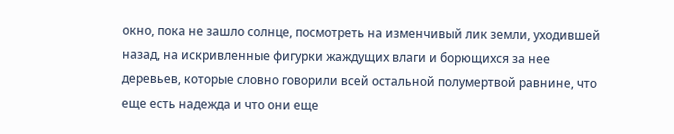окно, пока не зашло солнце, посмотреть на изменчивый лик земли, уходившей назад, на искривленные фигурки жаждущих влаги и борющихся за нее деревьев, которые словно говорили всей остальной полумертвой равнине, что еще есть надежда и что они еще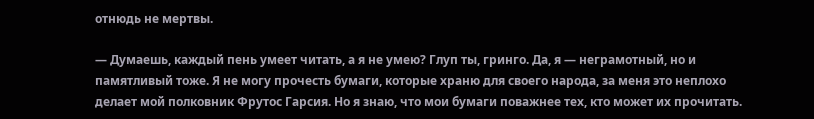отнюдь не мертвы.

— Думаешь, каждый пень умеет читать, а я не умею? Глуп ты, гринго. Да, я — неграмотный, но и памятливый тоже. Я не могу прочесть бумаги, которые храню для своего народа, за меня это неплохо делает мой полковник Фрутос Гарсия. Но я знаю, что мои бумаги поважнее тех, кто может их прочитать.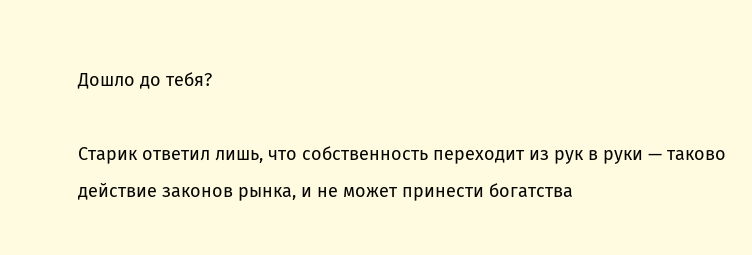Дошло до тебя?

Старик ответил лишь, что собственность переходит из рук в руки — таково действие законов рынка, и не может принести богатства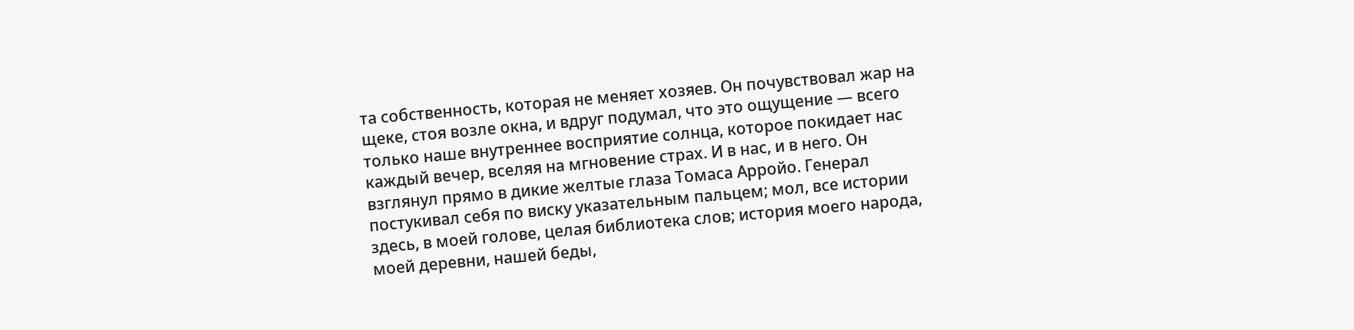та собственность, которая не меняет хозяев. Он почувствовал жар на щеке, стоя возле окна, и вдруг подумал, что это ощущение — всего только наше внутреннее восприятие солнца, которое покидает нас каждый вечер, вселяя на мгновение страх. И в нас, и в него. Он взглянул прямо в дикие желтые глаза Томаса Арройо. Генерал постукивал себя по виску указательным пальцем; мол, все истории здесь, в моей голове, целая библиотека слов; история моего народа, моей деревни, нашей беды,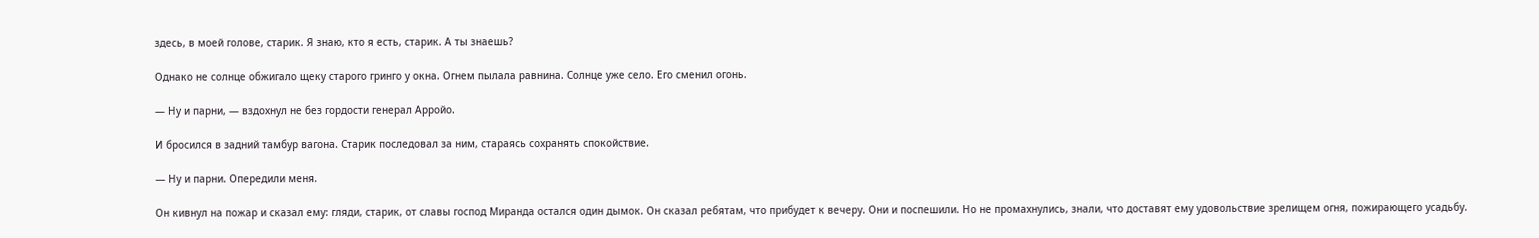здесь, в моей голове, старик. Я знаю, кто я есть, старик. А ты знаешь?

Однако не солнце обжигало щеку старого гринго у окна. Огнем пылала равнина. Солнце уже село. Его сменил огонь.

— Ну и парни, — вздохнул не без гордости генерал Арройо.

И бросился в задний тамбур вагона. Старик последовал за ним, стараясь сохранять спокойствие.

— Ну и парни. Опередили меня.

Он кивнул на пожар и сказал ему: гляди, старик, от славы господ Миранда остался один дымок. Он сказал ребятам, что прибудет к вечеру. Они и поспешили. Но не промахнулись, знали, что доставят ему удовольствие зрелищем огня, пожирающего усадьбу.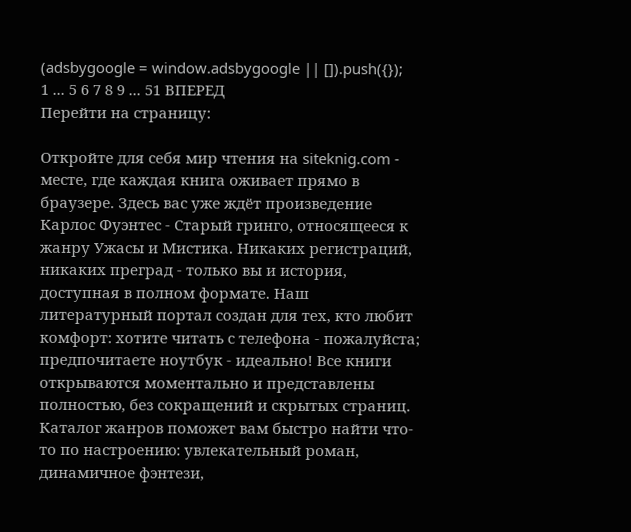(adsbygoogle = window.adsbygoogle || []).push({});
1 ... 5 6 7 8 9 ... 51 ВПЕРЕД
Перейти на страницу:

Откройте для себя мир чтения на siteknig.com - месте, где каждая книга оживает прямо в браузере. Здесь вас уже ждёт произведение Карлос Фуэнтес - Старый гринго, относящееся к жанру Ужасы и Мистика. Никаких регистраций, никаких преград - только вы и история, доступная в полном формате. Наш литературный портал создан для тех, кто любит комфорт: хотите читать с телефона - пожалуйста; предпочитаете ноутбук - идеально! Все книги открываются моментально и представлены полностью, без сокращений и скрытых страниц. Каталог жанров поможет вам быстро найти что-то по настроению: увлекательный роман, динамичное фэнтези,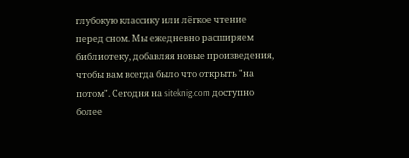глубокую классику или лёгкое чтение перед сном. Мы ежедневно расширяем библиотеку, добавляя новые произведения, чтобы вам всегда было что открыть "на потом". Сегодня на siteknig.com доступно более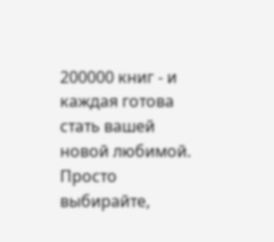200000 книг - и каждая готова стать вашей новой любимой. Просто выбирайте,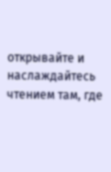открывайте и наслаждайтесь чтением там, где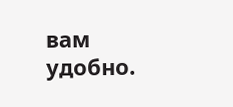вам удобно.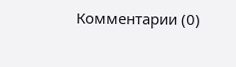Комментарии (0)